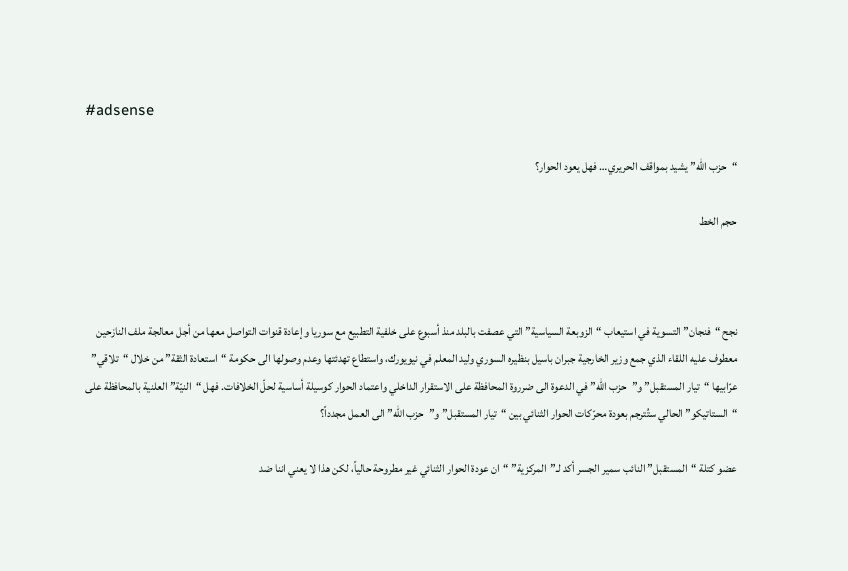#adsense

“حزب الله” يشيد بمواقف الحريري… فهل يعود الحوار؟

حجم الخط



نجح “فنجان” التسوية في استيعاب “الزوبعة السياسية” التي عصفت بالبلد منذ أسبوع على خلفية التطبيع مع سوريا وإعادة قنوات التواصل معها من أجل معالجة ملف النازحين معطوف عليه اللقاء الذي جمع وزير الخارجية جبران باسيل بنظيره السوري وليد المعلم في نيويورك، واستطاع تهدئتها وعدم وصولها الى حكومة “استعادة الثقة” من خلال “تلاقي” عرّابيها “تيار المستقبل” و”حزب الله” في الدعوة الى ضرروة المحافظة على الاستقرار الداخلي واعتماد الحوار كوسيلة أساسية لحلّ الخلافات. فهل “النيّة” العلنية بالمحافظة على “الستاتيكو” الحالي ستُترجم بعودة محرّكات الحوار الثنائي بين “تيار المستقبل” و”حزب الله” الى العمل مجدداً؟

عضو كتلة “المستقبل” النائب سمير الجسر أكد لـ”المركزية” “ان عودة الحوار الثنائي غير مطروحة حالياً، لكن هذا لا يعني اننا ضد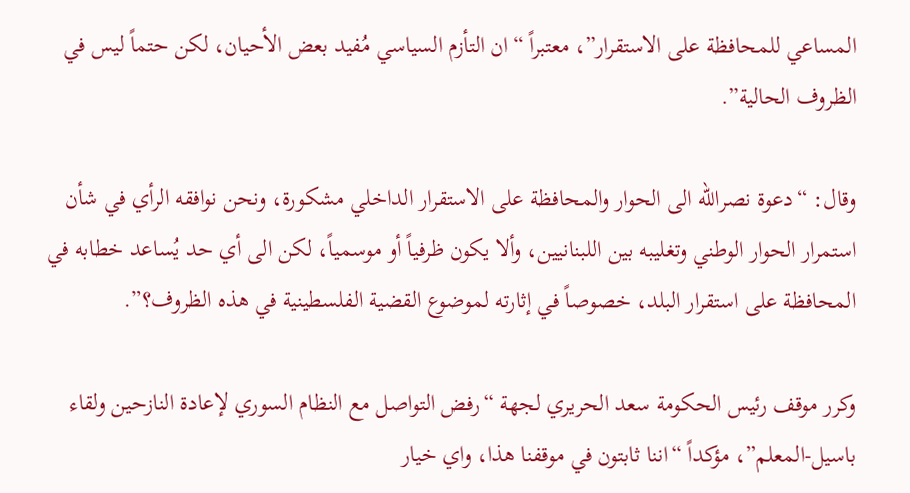المساعي للمحافظة على الاستقرار”، معتبراً “ان التأزم السياسي مُفيد بعض الأحيان، لكن حتماً ليس في الظروف الحالية”.

وقال: “دعوة نصرالله الى الحوار والمحافظة على الاستقرار الداخلي مشكورة، ونحن نوافقه الرأي في شأن استمرار الحوار الوطني وتغليبه بين اللبنانيين، وألا يكون ظرفياً أو موسمياً، لكن الى أي حد يُساعد خطابه في المحافظة على استقرار البلد، خصوصاً في إثارته لموضوع القضية الفلسطينية في هذه الظروف؟”.

وكرر موقف رئيس الحكومة سعد الحريري لجهة “رفض التواصل مع النظام السوري لإعادة النازحين ولقاء باسيل-المعلم”، مؤكداً “اننا ثابتون في موقفنا هذا، واي خيار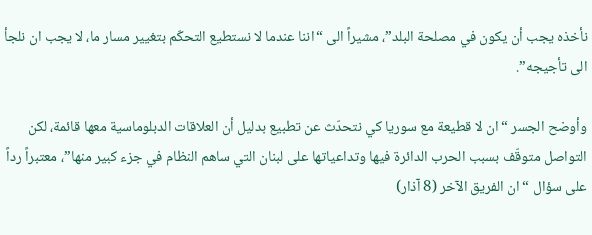نأخذه يجب أن يكون في مصلحة البلد”، مشيراً الى “اننا عندما لا نستطيع التحكّم بتغيير مسار ما، لا يجب ان نلجأ الى تأجيجه”.

وأوضح الجسر “ان لا قطيعة مع سوريا كي نتحدّث عن تطبيع بدليل أن العلاقات الدبلوماسية معها قائمة، لكن التواصل متوقّف بسبب الحرب الدائرة فيها وتداعياتها على لبنان التي ساهم النظام في جزء كبير منها”، معتبراً رداً على سؤال “ان الفريق الآخر (8 آذار)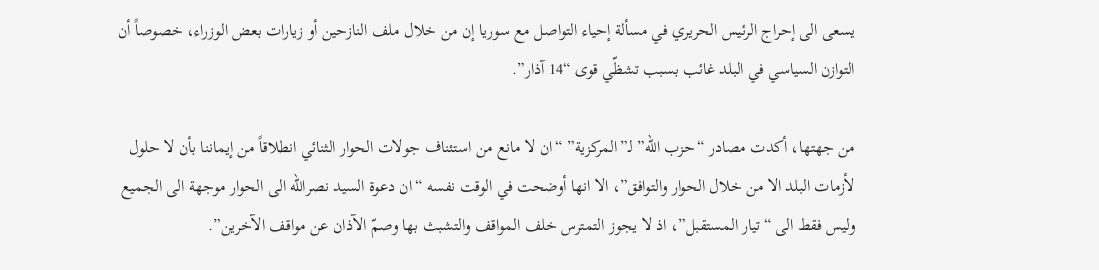يسعى الى إحراج الرئيس الحريري في مسألة إحياء التواصل مع سوريا إن من خلال ملف النازحين أو زيارات بعض الوزراء، خصوصاً أن التوازن السياسي في البلد غائب بسبب تشظّي قوى “14 آذار”.

من جهتها، أكدت مصادر “حزب الله” لـ”المركزية” “ان لا مانع من استئناف جولات الحوار الثنائي انطلاقاً من إيماننا بأن لا حلول لأزمات البلد الا من خلال الحوار والتوافق”، الا انها أوضحت في الوقت نفسه “ان دعوة السيد نصرالله الى الحوار موجهة الى الجميع وليس فقط الى “تيار المستقبل”، اذ لا يجوز التمترس خلف المواقف والتشبث بها وصمّ الآذان عن مواقف الآخرين”.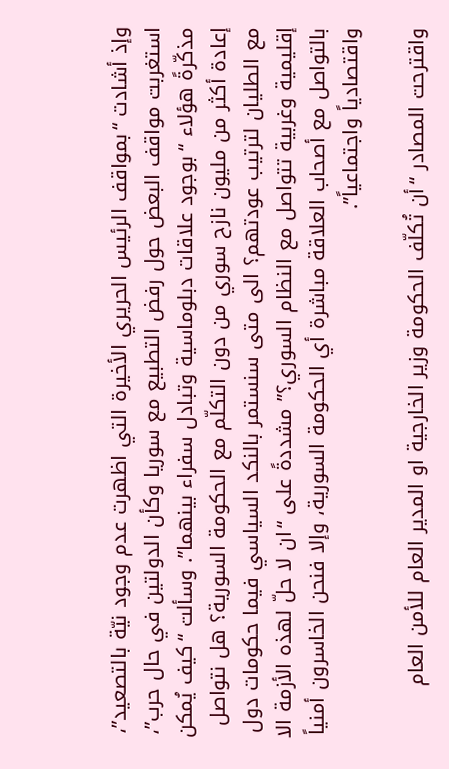وإذ أشادت “بمواقف الرئيس الحريري الأخيرة التي اظهرت عدم وجود نيّة بالتصعيد”، استغربت مواقف البعض حول رفض التطبيع مع سوريا وكأن الدولتين في حال حرب”، مذكّرةً هؤلاء “بوجود علاقات دبلوماسية وتبادل سفراء بينهما”. وسألت “كيف يُمكن إعادة أكثر من مليون نازح سوري من دون التكلّم مع الحكومة السورية؟ هل نتواصل مع الطليان لترتيب عودتهم؟ الى متى سنستمر بالنكد السياسي فيما حكومات دول إقليمية وغربية تتواصل مع النظام السوري؟” مشددةً على “ان لا حلّ لهذه الأزمة الا بالتواصل مع أصحاب العلاقة مباشرة أي الحكومة السورية، وإلا فنحن الخاسرون أمنياً واقتصادياً واجتماعياً”.

واقترحت المصادر “أن تُكلّف الحكومة وزير الخارجية او المدير العام للأمن العام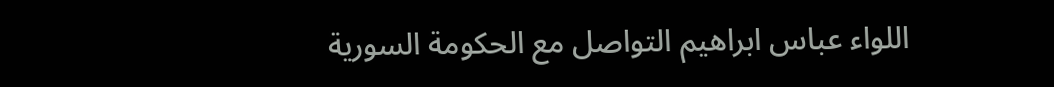اللواء عباس ابراهيم التواصل مع الحكومة السورية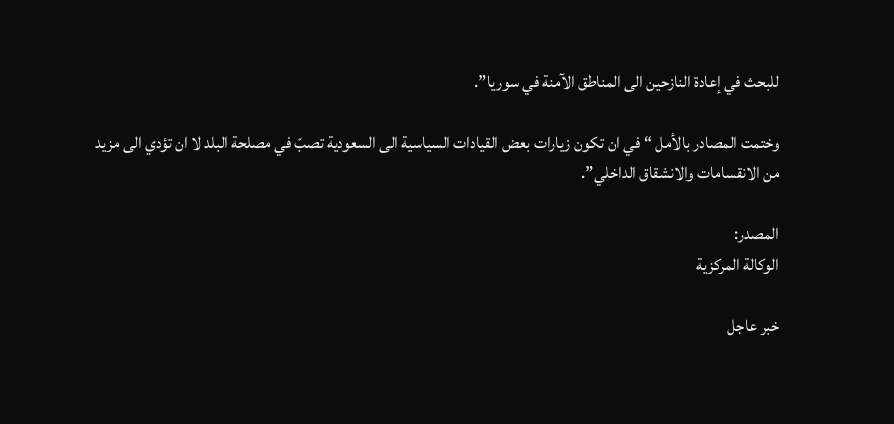للبحث في إعادة النازحين الى المناطق الآمنة في سوريا”.

وختمت المصادر بالأمل “في ان تكون زيارات بعض القيادات السياسية الى السعودية تصبّ في مصلحة البلد لا ان تؤدي الى مزيد من الانقسامات والانشقاق الداخلي”.

المصدر:
الوكالة المركزية

خبر عاجل